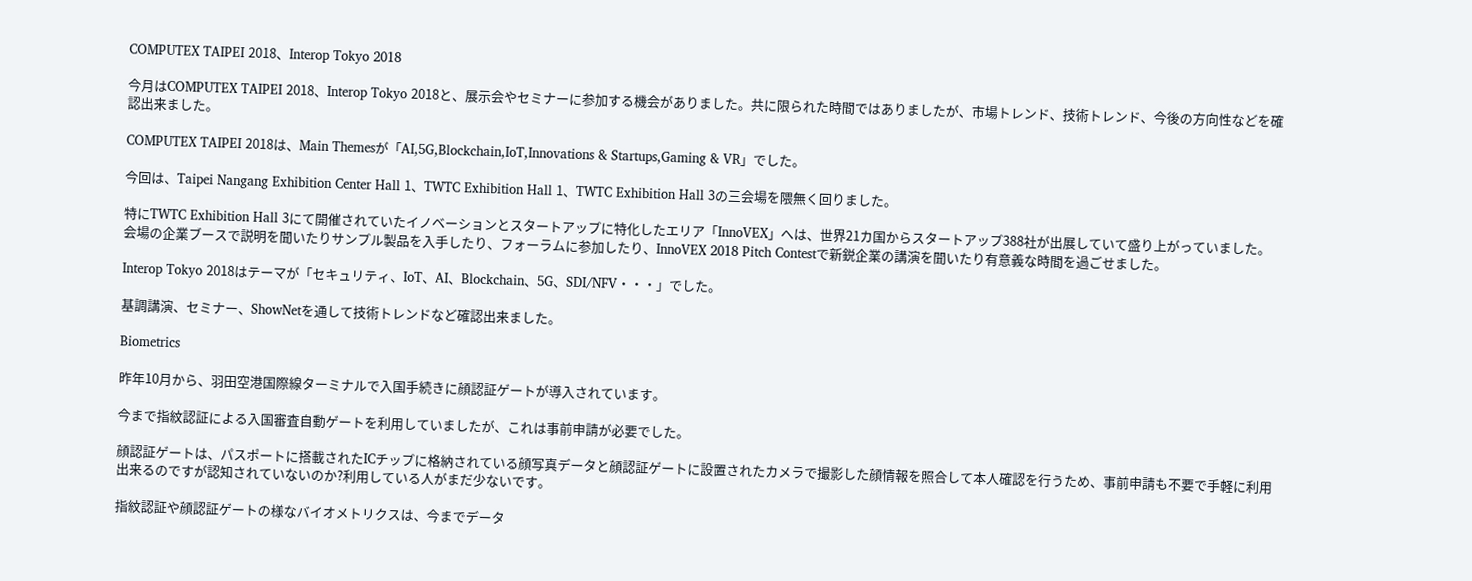COMPUTEX TAIPEI 2018、Interop Tokyo 2018

今月はCOMPUTEX TAIPEI 2018、Interop Tokyo 2018と、展示会やセミナーに参加する機会がありました。共に限られた時間ではありましたが、市場トレンド、技術トレンド、今後の方向性などを確認出来ました。

COMPUTEX TAIPEI 2018は、Main Themesが「AI,5G,Blockchain,IoT,Innovations & Startups,Gaming & VR」でした。

今回は、Taipei Nangang Exhibition Center Hall 1、TWTC Exhibition Hall 1、TWTC Exhibition Hall 3の三会場を隈無く回りました。

特にTWTC Exhibition Hall 3にて開催されていたイノベーションとスタートアップに特化したエリア「InnoVEX」へは、世界21カ国からスタートアップ388社が出展していて盛り上がっていました。会場の企業ブースで説明を聞いたりサンプル製品を入手したり、フォーラムに参加したり、InnoVEX 2018 Pitch Contestで新鋭企業の講演を聞いたり有意義な時間を過ごせました。

Interop Tokyo 2018はテーマが「セキュリティ、IoT、AI、Blockchain、5G、SDI/NFV・・・」でした。

基調講演、セミナー、ShowNetを通して技術トレンドなど確認出来ました。

Biometrics

昨年10月から、羽田空港国際線ターミナルで入国手続きに顔認証ゲートが導入されています。

今まで指紋認証による入国審査自動ゲートを利用していましたが、これは事前申請が必要でした。

顔認証ゲートは、パスポートに搭載されたICチップに格納されている顔写真データと顔認証ゲートに設置されたカメラで撮影した顔情報を照合して本人確認を行うため、事前申請も不要で手軽に利用出来るのですが認知されていないのか?利用している人がまだ少ないです。

指紋認証や顔認証ゲートの様なバイオメトリクスは、今までデータ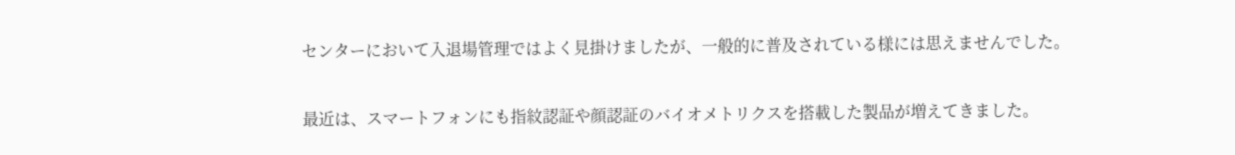センターにおいて入退場管理ではよく見掛けましたが、一般的に普及されている様には思えませんでした。

最近は、スマートフォンにも指紋認証や顔認証のバイオメトリクスを搭載した製品が増えてきました。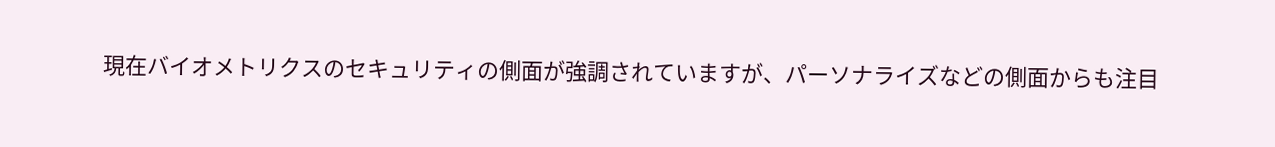現在バイオメトリクスのセキュリティの側面が強調されていますが、パーソナライズなどの側面からも注目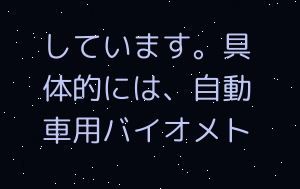しています。具体的には、自動車用バイオメト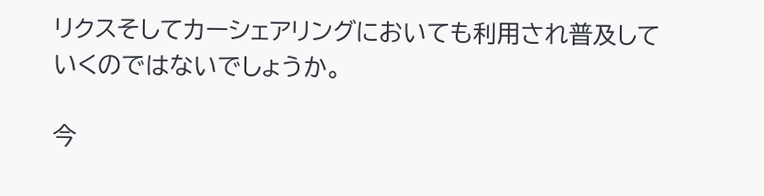リクスそしてカーシェアリングにおいても利用され普及していくのではないでしょうか。

今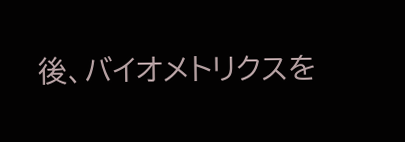後、バイオメトリクスを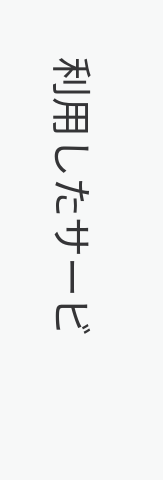利用したサービ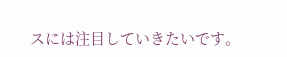スには注目していきたいです。